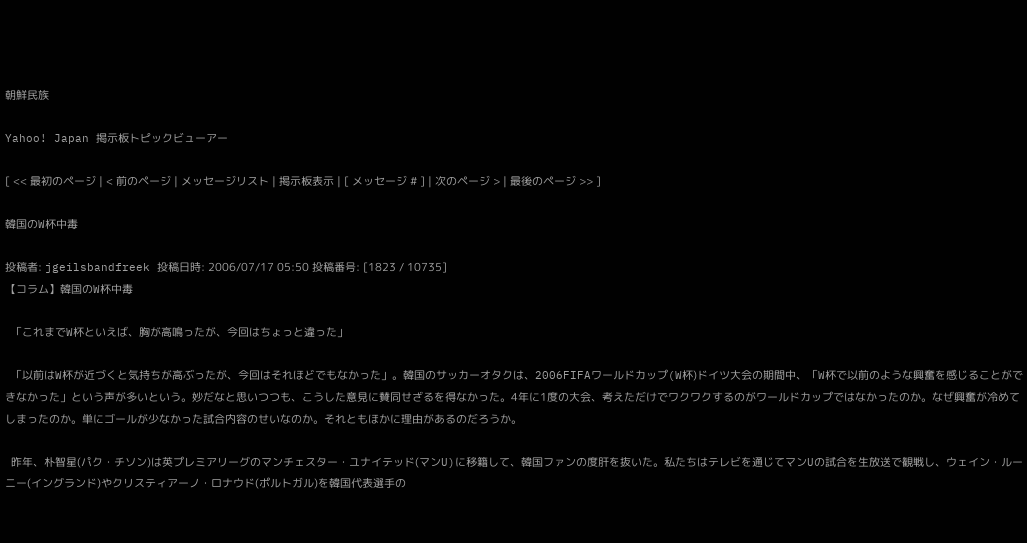朝鮮民族

Yahoo! Japan 掲示板トピックビューアー

[ << 最初のページ | < 前のページ | メッセージリスト | 掲示板表示 | [ メッセージ # ] | 次のページ > | 最後のページ >> ]

韓国のW杯中毒

投稿者: jgeilsbandfreek 投稿日時: 2006/07/17 05:50 投稿番号: [1823 / 10735]
【コラム】韓国のW杯中毒

  「これまでW杯といえば、胸が高鳴ったが、今回はちょっと違った」

  「以前はW杯が近づくと気持ちが高ぶったが、今回はそれほどでもなかった」。韓国のサッカーオタクは、2006FIFAワールドカップ(W杯)ドイツ大会の期間中、「W杯で以前のような興奮を感じることができなかった」という声が多いという。妙だなと思いつつも、こうした意見に賛同せざるを得なかった。4年に1度の大会、考えただけでワクワクするのがワールドカップではなかったのか。なぜ興奮が冷めてしまったのか。単にゴールが少なかった試合内容のせいなのか。それともほかに理由があるのだろうか。

  昨年、朴智星(パク・チソン)は英プレミアリーグのマンチェスター・ユナイテッド(マンU)に移籍して、韓国ファンの度肝を抜いた。私たちはテレビを通じてマンUの試合を生放送で観戦し、ウェイン・ルーニー(イングランド)やクリスティアーノ・ロナウド(ポルトガル)を韓国代表選手の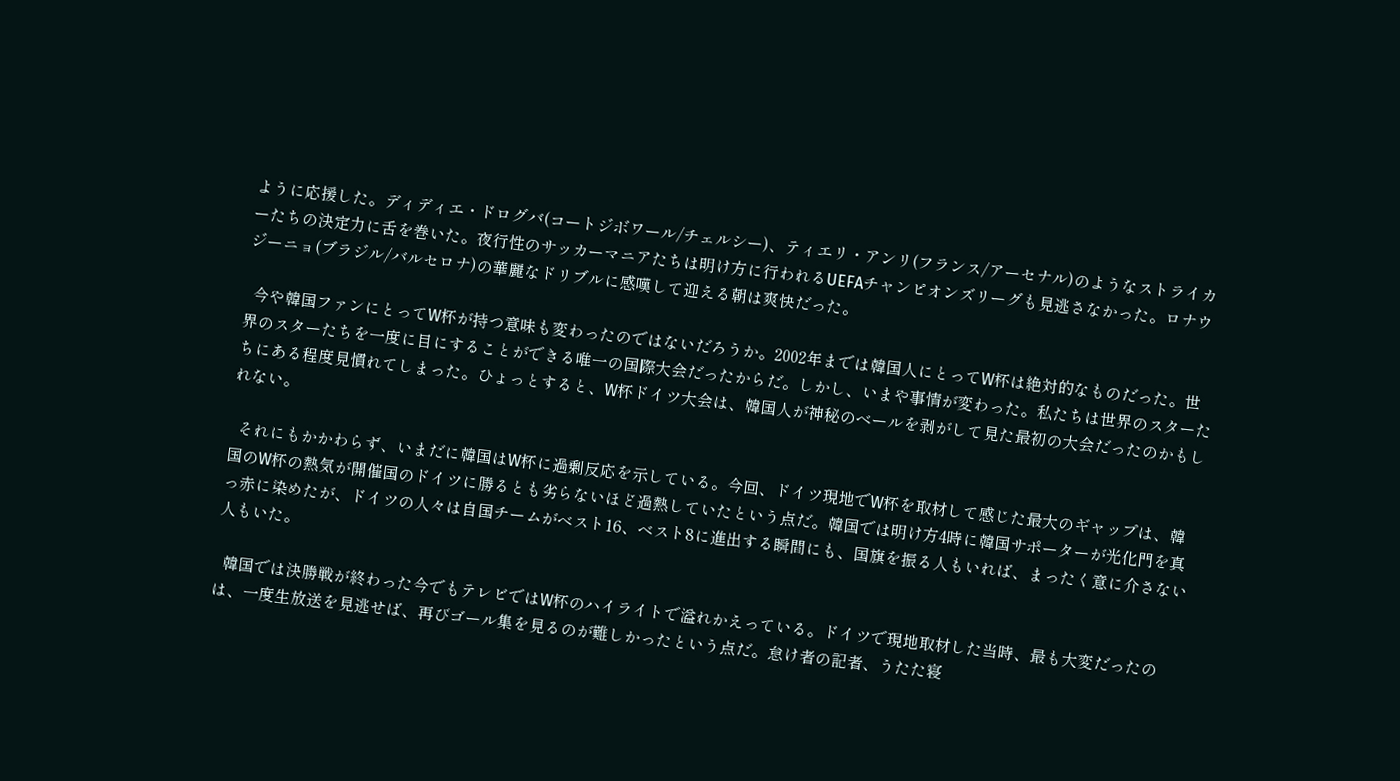ように応援した。ディディエ・ドログバ(コートジボワール/チェルシー)、ティエリ・アンリ(フランス/アーセナル)のようなストライカーたちの決定力に舌を巻いた。夜行性のサッカーマニアたちは明け方に行われるUEFAチャンピオンズリーグも見逃さなかった。ロナウジーニョ(ブラジル/バルセロナ)の華麗なドリブルに感嘆して迎える朝は爽快だった。

  今や韓国ファンにとってW杯が持つ意味も変わったのではないだろうか。2002年までは韓国人にとってW杯は絶対的なものだった。世界のスターたちを一度に目にすることができる唯一の国際大会だったからだ。しかし、いまや事情が変わった。私たちは世界のスターたちにある程度見慣れてしまった。ひょっとすると、W杯ドイツ大会は、韓国人が神秘のベールを剥がして見た最初の大会だったのかもしれない。

  それにもかかわらず、いまだに韓国はW杯に過剰反応を示している。今回、ドイツ現地でW杯を取材して感じた最大のギャップは、韓国のW杯の熱気が開催国のドイツに勝るとも劣らないほど過熱していたという点だ。韓国では明け方4時に韓国サポーターが光化門を真っ赤に染めたが、ドイツの人々は自国チームがベスト16、ベスト8に進出する瞬間にも、国旗を振る人もいれば、まったく意に介さない人もいた。

  韓国では決勝戦が終わった今でもテレビではW杯のハイライトで溢れかえっている。ドイツで現地取材した当時、最も大変だったのは、一度生放送を見逃せば、再びゴール集を見るのが難しかったという点だ。怠け者の記者、うたた寝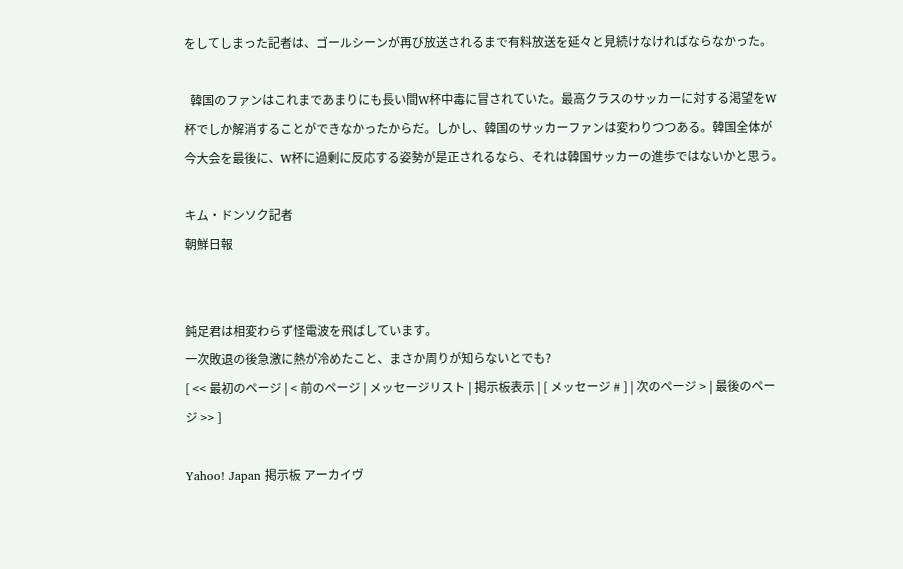をしてしまった記者は、ゴールシーンが再び放送されるまで有料放送を延々と見続けなければならなかった。

  韓国のファンはこれまであまりにも長い間W杯中毒に冒されていた。最高クラスのサッカーに対する渇望をW杯でしか解消することができなかったからだ。しかし、韓国のサッカーファンは変わりつつある。韓国全体が今大会を最後に、W杯に過剰に反応する姿勢が是正されるなら、それは韓国サッカーの進歩ではないかと思う。

キム・ドンソク記者
朝鮮日報


鈍足君は相変わらず怪電波を飛ばしています。
一次敗退の後急激に熱が冷めたこと、まさか周りが知らないとでも?
[ << 最初のページ | < 前のページ | メッセージリスト | 掲示板表示 | [ メッセージ # ] | 次のページ > | 最後のページ >> ]

Yahoo! Japan 掲示板 アーカイヴ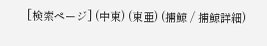[検索ページ] (中東) (東亜) (捕鯨 / 捕鯨詳細)